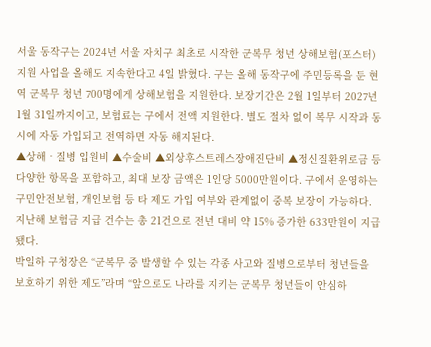서울 동작구는 2024년 서울 자치구 최초로 시작한 군복무 청년 상해보험(포스터) 지원 사업을 올해도 지속한다고 4일 밝혔다. 구는 올해 동작구에 주민등록을 둔 현역 군복무 청년 700명에게 상해보험을 지원한다. 보장기간은 2월 1일부터 2027년 1월 31일까지이고, 보험료는 구에서 전액 지원한다. 별도 절차 없이 복무 시작과 동시에 자동 가입되고 전역하면 자동 해지된다.
▲상해‧질병 입원비 ▲수술비 ▲외상후스트레스장애진단비 ▲정신질환위로금 등 다양한 항목을 포함하고, 최대 보장 금액은 1인당 5000만원이다. 구에서 운영하는 구민안전보험, 개인보험 등 타 제도 가입 여부와 관계없이 중복 보장이 가능하다. 지난해 보험금 지급 건수는 총 21건으로 전년 대비 약 15% 증가한 633만원이 지급됐다.
박일하 구청장은 “군복무 중 발생할 수 있는 각종 사고와 질병으로부터 청년들을 보호하기 위한 제도”라며 “앞으로도 나라를 지키는 군복무 청년들이 안심하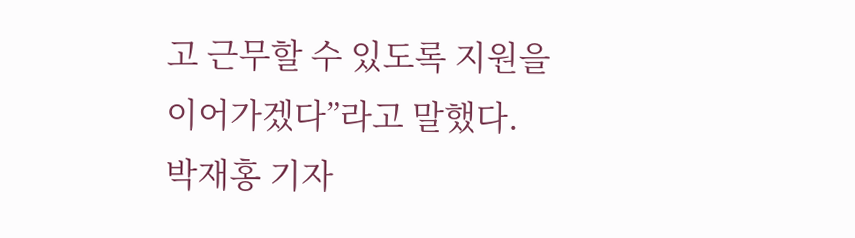고 근무할 수 있도록 지원을 이어가겠다”라고 말했다.
박재홍 기자